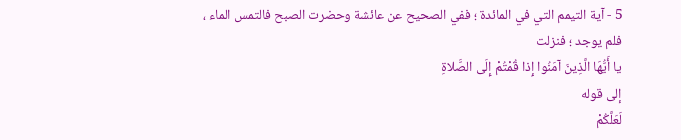5 - آية التيمم التي في المائدة ؛ ففي الصحيح عن عائشة وحضرت الصبح فالتمس الماء ، فلم يوجد ؛ فنزلت
يا أَيُّهَا الَّذِينَ آمَنُوا إِذا قُمْتُمْ إِلَى الصَّلاةِ
إلى قوله
لَعَلَّكُمْ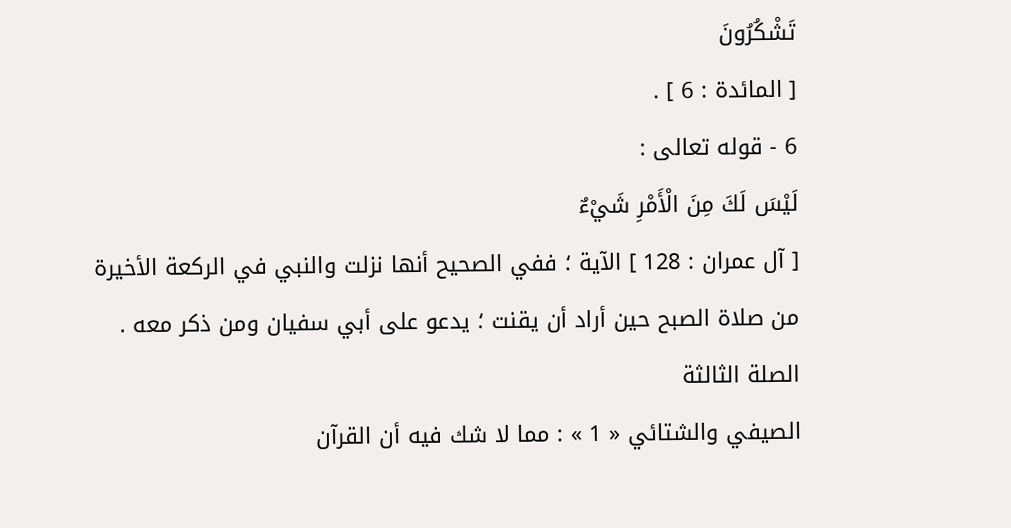تَشْكُرُونَ
[ المائدة : 6 ] .
6 - قوله تعالى :
لَيْسَ لَكَ مِنَ الْأَمْرِ شَيْءٌ
[ آل عمران : 128 ] الآية ؛ ففي الصحيح أنها نزلت والنبي في الركعة الأخيرة من صلاة الصبح حين أراد أن يقنت ؛ يدعو على أبي سفيان ومن ذكر معه .
الصلة الثالثة
الصيفي والشتائي « 1 » : مما لا شك فيه أن القرآن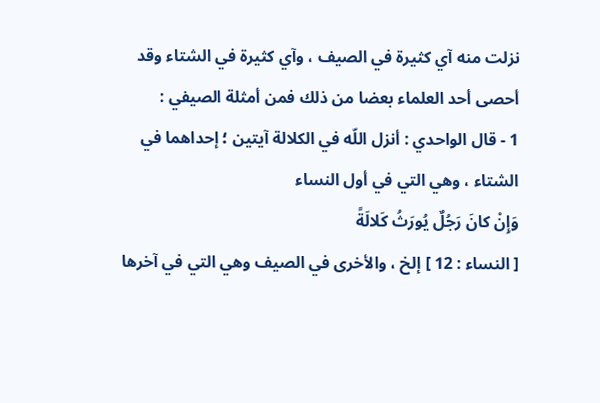نزلت منه آي كثيرة في الصيف ، وآي كثيرة في الشتاء وقد أحصى أحد العلماء بعضا من ذلك فمن أمثلة الصيفي :
1 - قال الواحدي : أنزل اللّه في الكلالة آيتين ؛ إحداهما في الشتاء ، وهي التي في أول النساء
وَإِنْ كانَ رَجُلٌ يُورَثُ كَلالَةً
[ النساء : 12 ] إلخ ، والأخرى في الصيف وهي التي في آخرها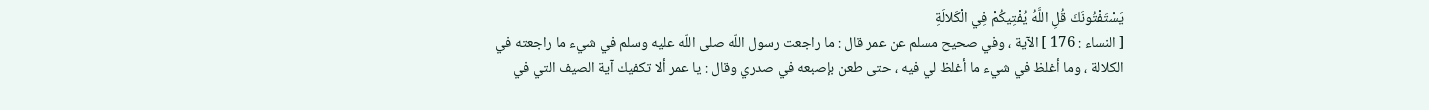يَسْتَفْتُونَكَ قُلِ اللَّهُ يُفْتِيكُمْ فِي الْكَلالَةِ
[ النساء : 176 ] الآية ، وفي صحيح مسلم عن عمر قال : ما راجعت رسول اللّه صلى اللّه عليه وسلم في شيء ما راجعته في الكلالة ، وما أغلظ في شيء ما أغلظ لي فيه ، حتى طعن بإصبعه في صدري وقال : يا عمر ألا تكفيك آية الصيف التي في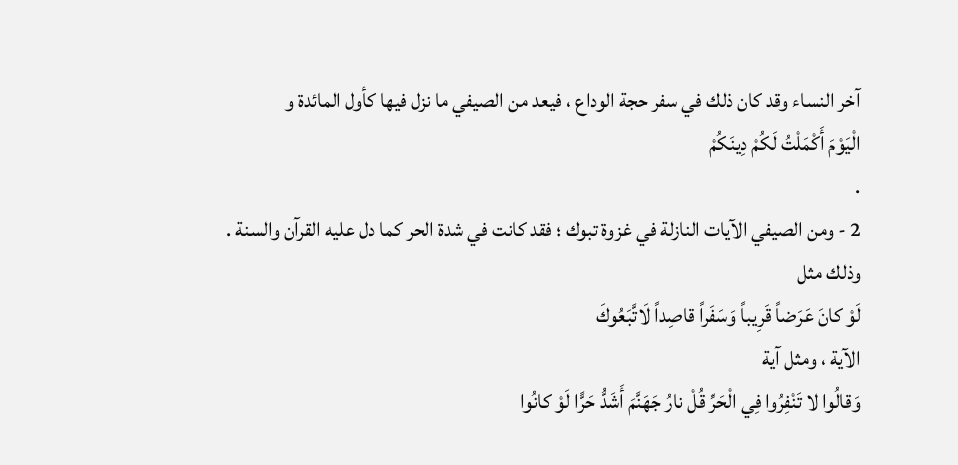آخر النساء وقد كان ذلك في سفر حجة الوداع ، فيعد من الصيفي ما نزل فيها كأول المائدة و
الْيَوْمَ أَكْمَلْتُ لَكُمْ دِينَكُمْ
.
2 - ومن الصيفي الآيات النازلة في غزوة تبوك ؛ فقد كانت في شدة الحر كما دل عليه القرآن والسنة .
وذلك مثل
لَوْ كانَ عَرَضاً قَرِيباً وَسَفَراً قاصِداً لَاتَّبَعُوكَ
الآية ، ومثل آية
وَقالُوا لا تَنْفِرُوا فِي الْحَرِّ قُلْ نارُ جَهَنَّمَ أَشَدُّ حَرًّا لَوْ كانُوا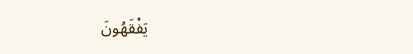يَفْقَهُونَ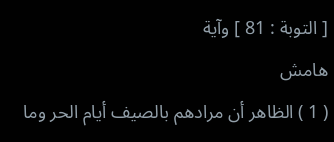[ التوبة : 81 ] وآية
هامش
( 1 ) الظاهر أن مرادهم بالصيف أيام الحر وما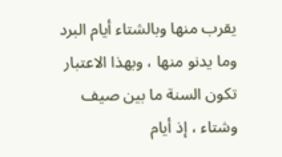يقرب منها وبالشتاء أيام البرد وما يدنو منها ، وبهذا الاعتبار تكون السنة ما بين صيف وشتاء ، إذ أيام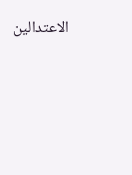الاعتدالين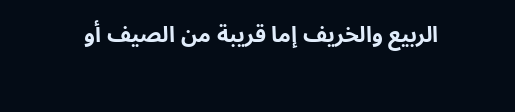الربيع والخريف إما قريبة من الصيف أو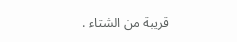قريبة من الشتاء .